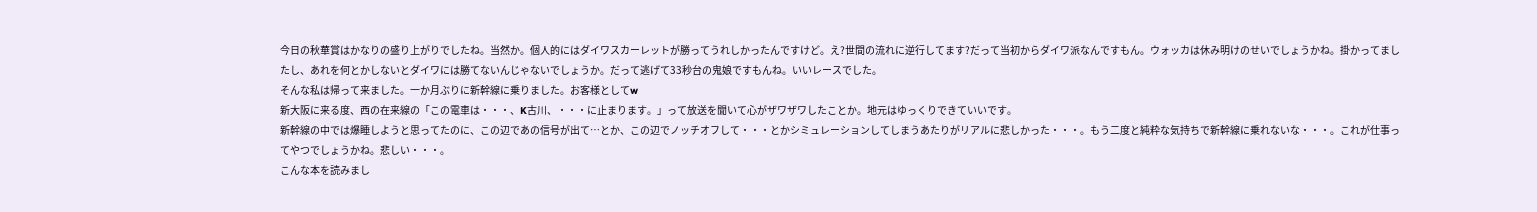今日の秋華賞はかなりの盛り上がりでしたね。当然か。個人的にはダイワスカーレットが勝ってうれしかったんですけど。え?世間の流れに逆行してます?だって当初からダイワ派なんですもん。ウォッカは休み明けのせいでしょうかね。掛かってましたし、あれを何とかしないとダイワには勝てないんじゃないでしょうか。だって逃げて33秒台の鬼娘ですもんね。いいレースでした。
そんな私は帰って来ました。一か月ぶりに新幹線に乗りました。お客様としてw
新大阪に来る度、西の在来線の「この電車は・・・、K古川、・・・に止まります。」って放送を聞いて心がザワザワしたことか。地元はゆっくりできていいです。
新幹線の中では爆睡しようと思ってたのに、この辺であの信号が出て…とか、この辺でノッチオフして・・・とかシミュレーションしてしまうあたりがリアルに悲しかった・・・。もう二度と純粋な気持ちで新幹線に乗れないな・・・。これが仕事ってやつでしょうかね。悲しい・・・。
こんな本を読みまし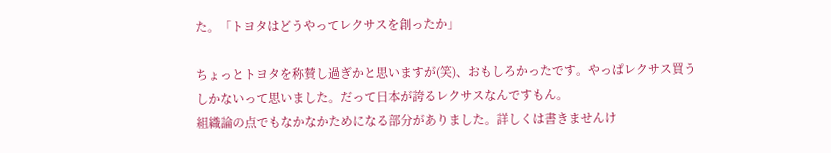た。「トヨタはどうやってレクサスを創ったか」

ちょっとトヨタを称賛し過ぎかと思いますが(笑)、おもしろかったです。やっぱレクサス買うしかないって思いました。だって日本が誇るレクサスなんですもん。
組織論の点でもなかなかためになる部分がありました。詳しくは書きませんけ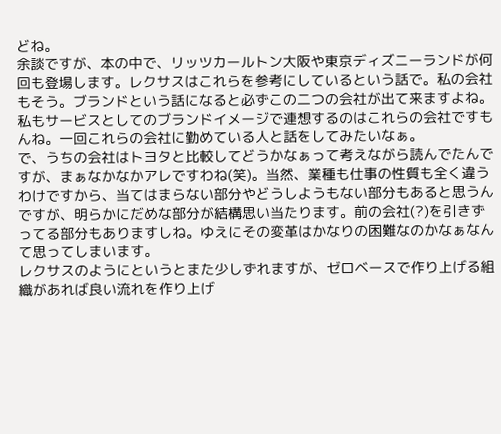どね。
余談ですが、本の中で、リッツカールトン大阪や東京ディズニーランドが何回も登場します。レクサスはこれらを参考にしているという話で。私の会社もそう。ブランドという話になると必ずこの二つの会社が出て来ますよね。私もサービスとしてのブランドイメージで連想するのはこれらの会社ですもんね。一回これらの会社に勤めている人と話をしてみたいなぁ。
で、うちの会社はトヨタと比較してどうかなぁって考えながら読んでたんですが、まぁなかなかアレですわね(笑)。当然、業種も仕事の性質も全く違うわけですから、当てはまらない部分やどうしようもない部分もあると思うんですが、明らかにだめな部分が結構思い当たります。前の会社(?)を引きずってる部分もありますしね。ゆえにその変革はかなりの困難なのかなぁなんて思ってしまいます。
レクサスのようにというとまた少しずれますが、ゼロベースで作り上げる組織があれば良い流れを作り上げ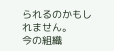られるのかもしれません。
今の組織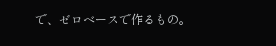で、ゼロベースで作るもの。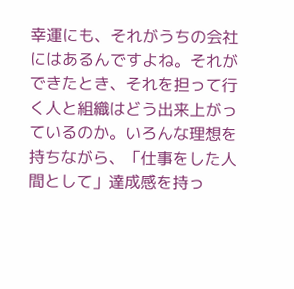幸運にも、それがうちの会社にはあるんですよね。それができたとき、それを担って行く人と組織はどう出来上がっているのか。いろんな理想を持ちながら、「仕事をした人間として」達成感を持っ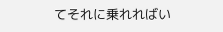てそれに乗れればい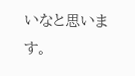いなと思います。